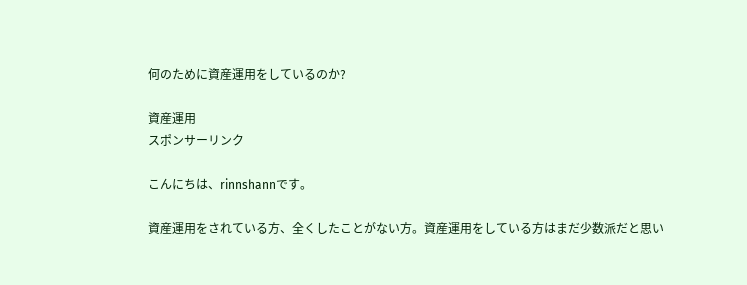何のために資産運用をしているのか?

資産運用
スポンサーリンク

こんにちは、rinnshannです。

資産運用をされている方、全くしたことがない方。資産運用をしている方はまだ少数派だと思い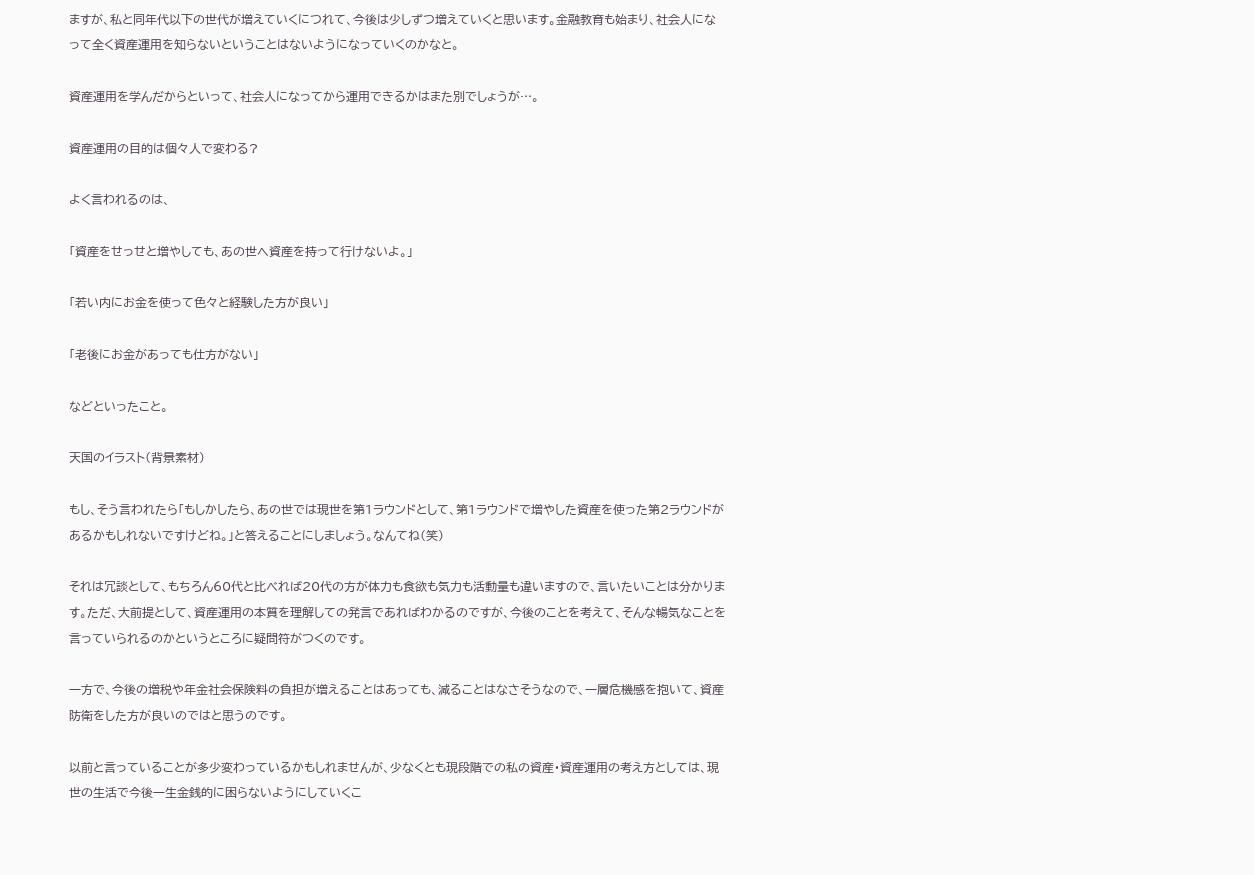ますが、私と同年代以下の世代が増えていくにつれて、今後は少しずつ増えていくと思います。金融教育も始まり、社会人になって全く資産運用を知らないということはないようになっていくのかなと。

資産運用を学んだからといって、社会人になってから運用できるかはまた別でしょうが…。

資産運用の目的は個々人で変わる?

よく言われるのは、

「資産をせっせと増やしても、あの世へ資産を持って行けないよ。」

「若い内にお金を使って色々と経験した方が良い」

「老後にお金があっても仕方がない」

などといったこと。

天国のイラスト(背景素材)

もし、そう言われたら「もしかしたら、あの世では現世を第1ラウンドとして、第1ラウンドで増やした資産を使った第2ラウンドがあるかもしれないですけどね。」と答えることにしましょう。なんてね(笑)

それは冗談として、もちろん60代と比べれば20代の方が体力も食欲も気力も活動量も違いますので、言いたいことは分かります。ただ、大前提として、資産運用の本質を理解しての発言であればわかるのですが、今後のことを考えて、そんな暢気なことを言っていられるのかというところに疑問符がつくのです。

一方で、今後の増税や年金社会保険料の負担が増えることはあっても、減ることはなさそうなので、一層危機感を抱いて、資産防衛をした方が良いのではと思うのです。

以前と言っていることが多少変わっているかもしれませんが、少なくとも現段階での私の資産・資産運用の考え方としては、現世の生活で今後一生金銭的に困らないようにしていくこ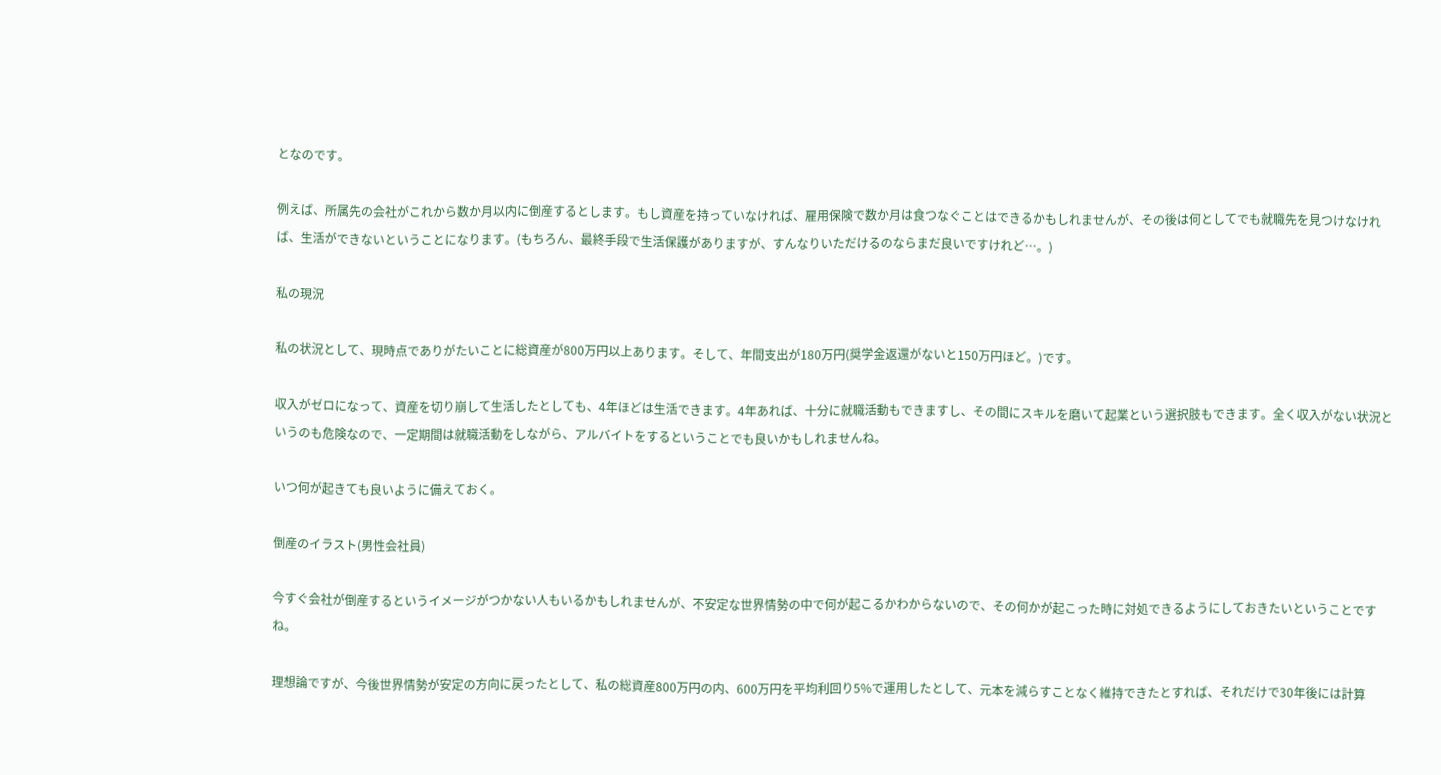となのです。

例えば、所属先の会社がこれから数か月以内に倒産するとします。もし資産を持っていなければ、雇用保険で数か月は食つなぐことはできるかもしれませんが、その後は何としてでも就職先を見つけなければ、生活ができないということになります。(もちろん、最終手段で生活保護がありますが、すんなりいただけるのならまだ良いですけれど…。)

私の現況

私の状況として、現時点でありがたいことに総資産が800万円以上あります。そして、年間支出が180万円(奨学金返還がないと150万円ほど。)です。

収入がゼロになって、資産を切り崩して生活したとしても、4年ほどは生活できます。4年あれば、十分に就職活動もできますし、その間にスキルを磨いて起業という選択肢もできます。全く収入がない状況というのも危険なので、一定期間は就職活動をしながら、アルバイトをするということでも良いかもしれませんね。

いつ何が起きても良いように備えておく。

倒産のイラスト(男性会社員)

今すぐ会社が倒産するというイメージがつかない人もいるかもしれませんが、不安定な世界情勢の中で何が起こるかわからないので、その何かが起こった時に対処できるようにしておきたいということですね。

理想論ですが、今後世界情勢が安定の方向に戻ったとして、私の総資産800万円の内、600万円を平均利回り5%で運用したとして、元本を減らすことなく維持できたとすれば、それだけで30年後には計算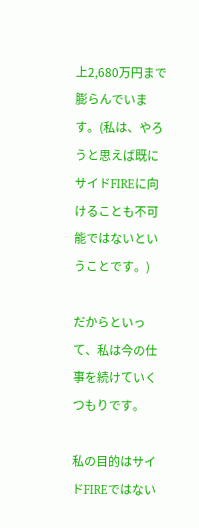上2,680万円まで膨らんでいます。(私は、やろうと思えば既にサイドFIREに向けることも不可能ではないということです。)

だからといって、私は今の仕事を続けていくつもりです。

私の目的はサイドFIREではない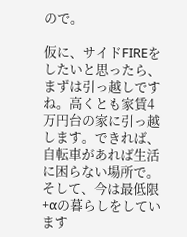ので。

仮に、サイドFIREをしたいと思ったら、まずは引っ越しですね。高くとも家賃4万円台の家に引っ越します。できれば、自転車があれば生活に困らない場所で。そして、今は最低限+αの暮らしをしています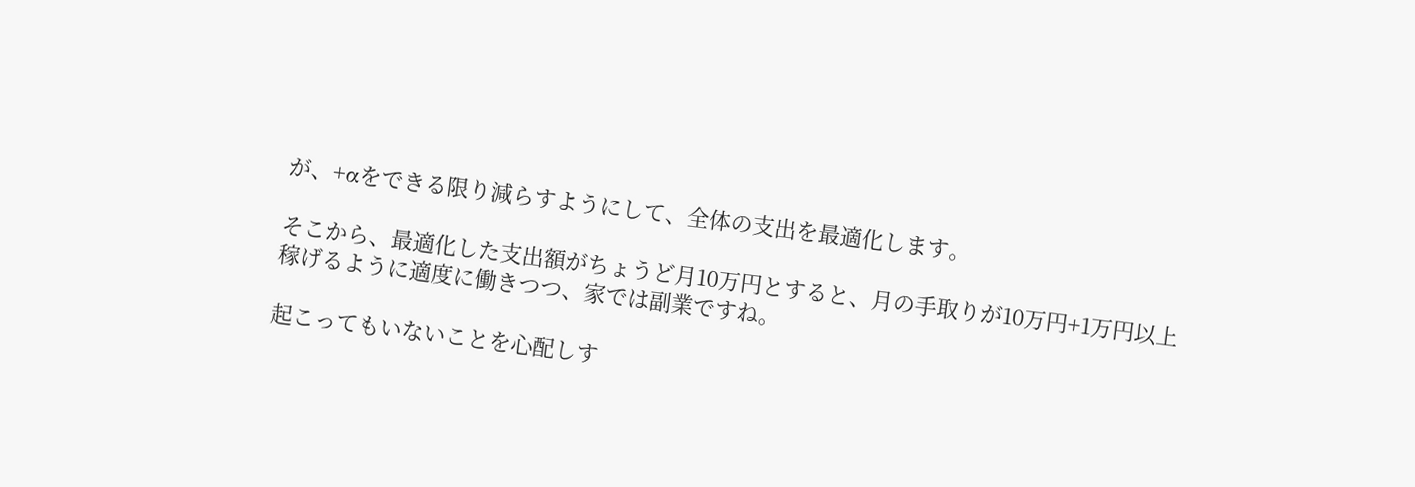が、+αをできる限り減らすようにして、全体の支出を最適化します。

そこから、最適化した支出額がちょうど月10万円とすると、月の手取りが10万円+1万円以上稼げるように適度に働きつつ、家では副業ですね。

起こってもいないことを心配しす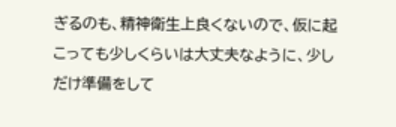ぎるのも、精神衛生上良くないので、仮に起こっても少しくらいは大丈夫なように、少しだけ準備をして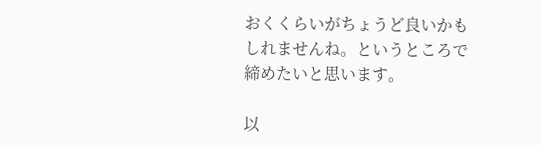おくくらいがちょうど良いかもしれませんね。というところで締めたいと思います。

以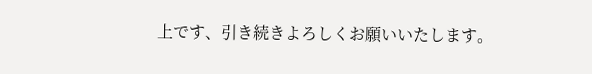上です、引き続きよろしくお願いいたします。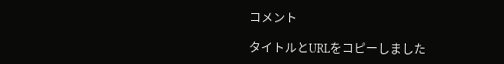コメント

タイトルとURLをコピーしました